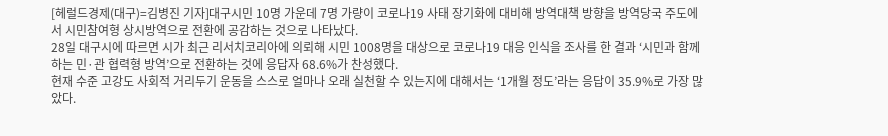[헤럴드경제(대구)=김병진 기자]대구시민 10명 가운데 7명 가량이 코로나19 사태 장기화에 대비해 방역대책 방향을 방역당국 주도에서 시민참여형 상시방역으로 전환에 공감하는 것으로 나타났다.
28일 대구시에 따르면 시가 최근 리서치코리아에 의뢰해 시민 1008명을 대상으로 코로나19 대응 인식을 조사를 한 결과 ‘시민과 함께 하는 민·관 협력형 방역’으로 전환하는 것에 응답자 68.6%가 찬성했다.
현재 수준 고강도 사회적 거리두기 운동을 스스로 얼마나 오래 실천할 수 있는지에 대해서는 ‘1개월 정도’라는 응답이 35.9%로 가장 많았다.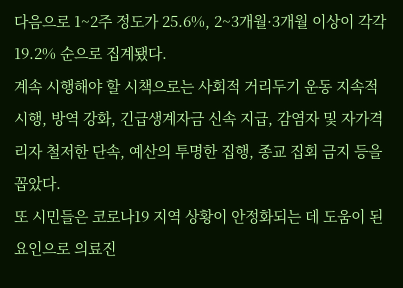다음으로 1~2주 정도가 25.6%, 2~3개월·3개월 이상이 각각 19.2% 순으로 집계됐다.
계속 시행해야 할 시책으로는 사회적 거리두기 운동 지속적 시행, 방역 강화, 긴급생계자금 신속 지급, 감염자 및 자가격리자 철저한 단속, 예산의 투명한 집행, 종교 집회 금지 등을 꼽았다.
또 시민들은 코로나19 지역 상황이 안정화되는 데 도움이 된 요인으로 의료진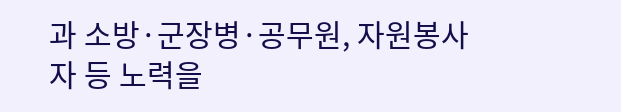과 소방·군장병·공무원, 자원봉사자 등 노력을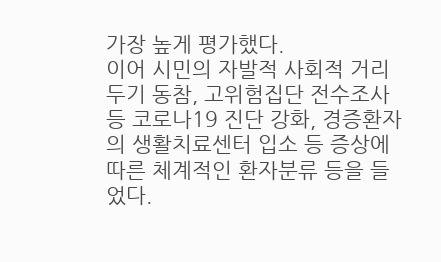가장 높게 평가했다.
이어 시민의 자발적 사회적 거리두기 동참, 고위험집단 전수조사 등 코로나19 진단 강화, 경증환자의 생활치료센터 입소 등 증상에 따른 체계적인 환자분류 등을 들었다.